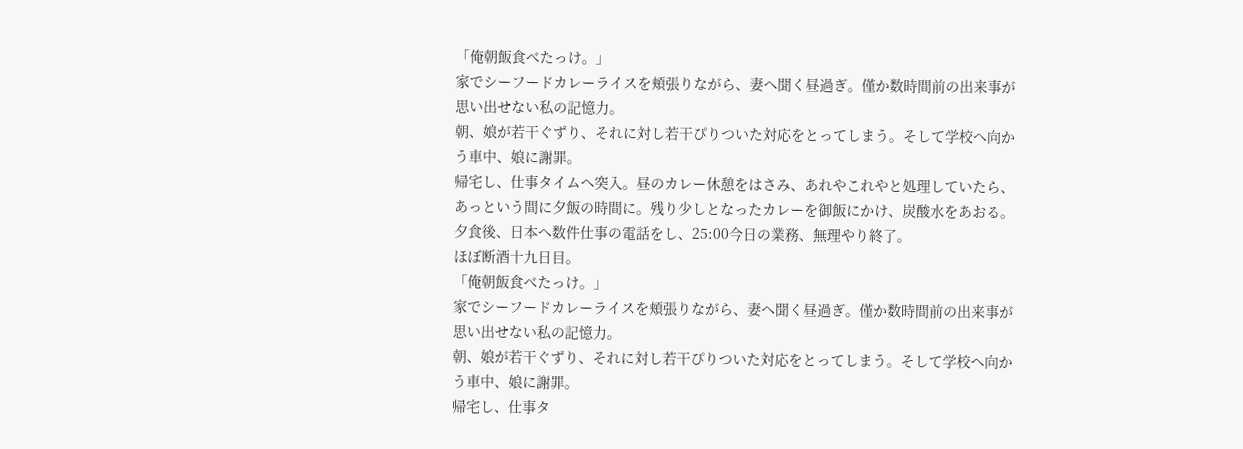「俺朝飯食べたっけ。」
家でシーフードカレーライスを頬張りながら、妻へ聞く昼過ぎ。僅か数時間前の出来事が思い出せない私の記憶力。
朝、娘が若干ぐずり、それに対し若干ぴりついた対応をとってしまう。そして学校へ向かう車中、娘に謝罪。
帰宅し、仕事タイムへ突入。昼のカレー休憩をはさみ、あれやこれやと処理していたら、あっという間に夕飯の時間に。残り少しとなったカレーを御飯にかけ、炭酸水をあおる。
夕食後、日本へ数件仕事の電話をし、25:00今日の業務、無理やり終了。
ほぼ断酒十九日目。
「俺朝飯食べたっけ。」
家でシーフードカレーライスを頬張りながら、妻へ聞く昼過ぎ。僅か数時間前の出来事が思い出せない私の記憶力。
朝、娘が若干ぐずり、それに対し若干ぴりついた対応をとってしまう。そして学校へ向かう車中、娘に謝罪。
帰宅し、仕事タ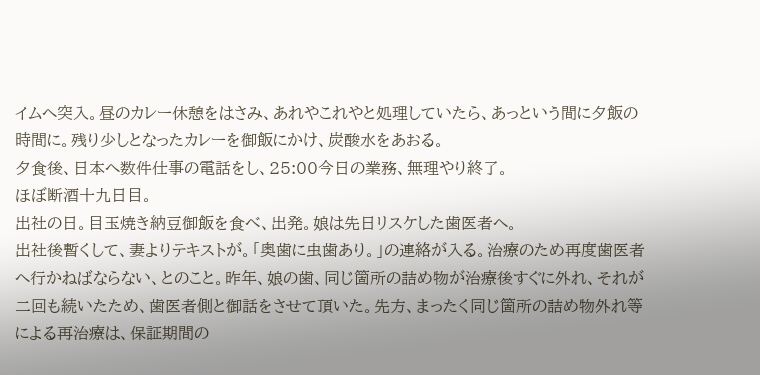イムへ突入。昼のカレー休憩をはさみ、あれやこれやと処理していたら、あっという間に夕飯の時間に。残り少しとなったカレーを御飯にかけ、炭酸水をあおる。
夕食後、日本へ数件仕事の電話をし、25:00今日の業務、無理やり終了。
ほぼ断酒十九日目。
出社の日。目玉焼き納豆御飯を食べ、出発。娘は先日リスケした歯医者へ。
出社後暫くして、妻よりテキストが。「奥歯に虫歯あり。」の連絡が入る。治療のため再度歯医者へ行かねばならない、とのこと。昨年、娘の歯、同じ箇所の詰め物が治療後すぐに外れ、それが二回も続いたため、歯医者側と御話をさせて頂いた。先方、まったく同じ箇所の詰め物外れ等による再治療は、保証期間の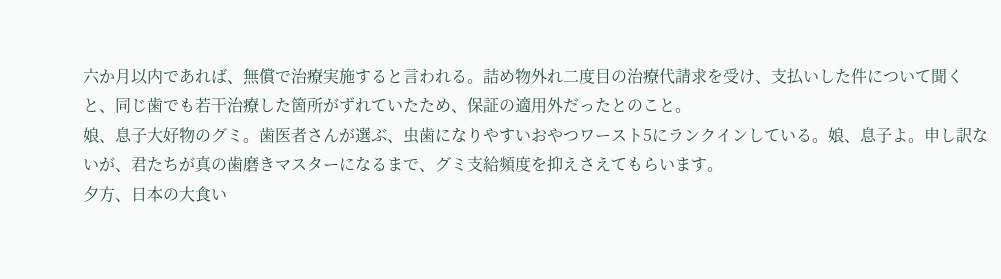六か月以内であれば、無償で治療実施すると言われる。詰め物外れ二度目の治療代請求を受け、支払いした件について聞くと、同じ歯でも若干治療した箇所がずれていたため、保証の適用外だったとのこと。
娘、息子大好物のグミ。歯医者さんが選ぶ、虫歯になりやすいおやつワースト5にランクインしている。娘、息子よ。申し訳ないが、君たちが真の歯磨きマスターになるまで、グミ支給頻度を抑えさえてもらいます。
夕方、日本の大食い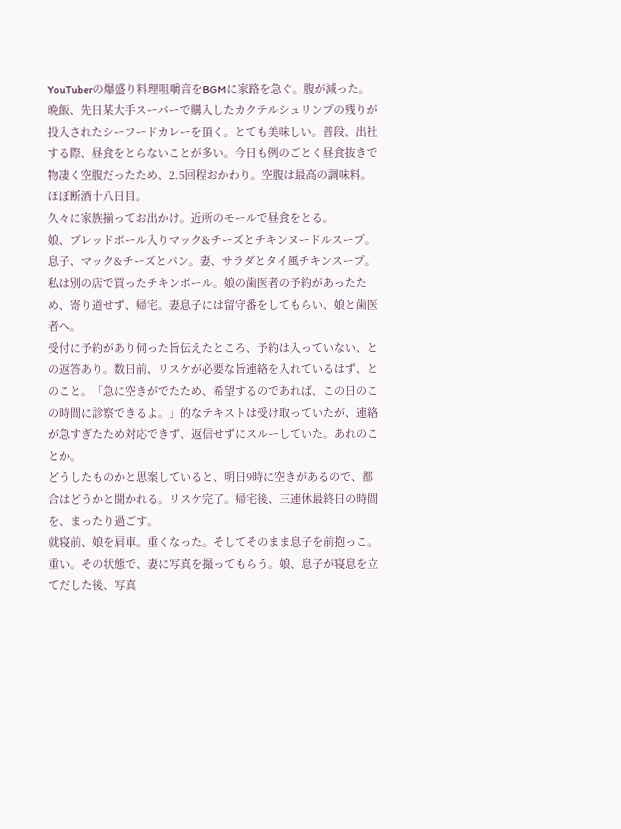YouTuberの爆盛り料理咀嚼音をBGMに家路を急ぐ。腹が減った。
晩飯、先日某大手スーパーで購入したカクテルシュリンプの残りが投入されたシーフードカレーを頂く。とても美味しい。普段、出社する際、昼食をとらないことが多い。今日も例のごとく昼食抜きで物凄く空腹だったため、2.5回程おかわり。空腹は最高の調味料。
ほぼ断酒十八日目。
久々に家族揃ってお出かけ。近所のモールで昼食をとる。
娘、ブレッドボール入りマック&チーズとチキンヌードルスープ。息子、マック&チーズとパン。妻、サラダとタイ風チキンスープ。私は別の店で買ったチキンボール。娘の歯医者の予約があったため、寄り道せず、帰宅。妻息子には留守番をしてもらい、娘と歯医者へ。
受付に予約があり伺った旨伝えたところ、予約は入っていない、との返答あり。数日前、リスケが必要な旨連絡を入れているはず、とのこと。「急に空きがでたため、希望するのであれば、この日のこの時間に診察できるよ。」的なテキストは受け取っていたが、連絡が急すぎたため対応できず、返信せずにスルーしていた。あれのことか。
どうしたものかと思案していると、明日9時に空きがあるので、都合はどうかと聞かれる。リスケ完了。帰宅後、三連休最終日の時間を、まったり過ごす。
就寝前、娘を肩車。重くなった。そしてそのまま息子を前抱っこ。重い。その状態で、妻に写真を撮ってもらう。娘、息子が寝息を立てだした後、写真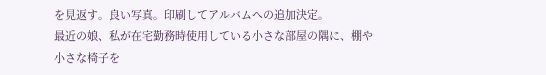を見返す。良い写真。印刷してアルバムへの追加決定。
最近の娘、私が在宅勤務時使用している小さな部屋の隅に、棚や小さな椅子を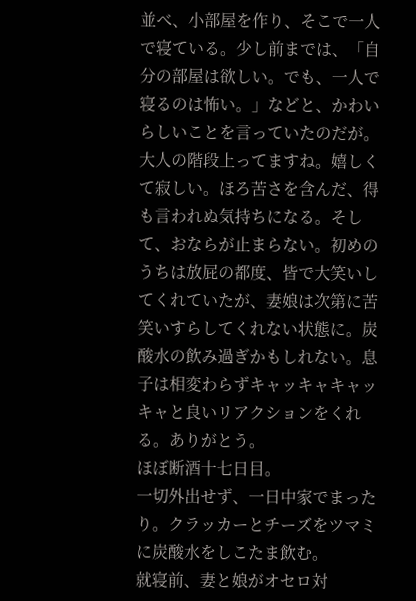並べ、小部屋を作り、そこで一人で寝ている。少し前までは、「自分の部屋は欲しい。でも、一人で寝るのは怖い。」などと、かわいらしいことを言っていたのだが。
大人の階段上ってますね。嬉しくて寂しい。ほろ苦さを含んだ、得も言われぬ気持ちになる。そして、おならが止まらない。初めのうちは放屁の都度、皆で大笑いしてくれていたが、妻娘は次第に苦笑いすらしてくれない状態に。炭酸水の飲み過ぎかもしれない。息子は相変わらずキャッキャキャッキャと良いリアクションをくれる。ありがとう。
ほぼ断酒十七日目。
一切外出せず、一日中家でまったり。クラッカーとチーズをツマミに炭酸水をしこたま飲む。
就寝前、妻と娘がオセロ対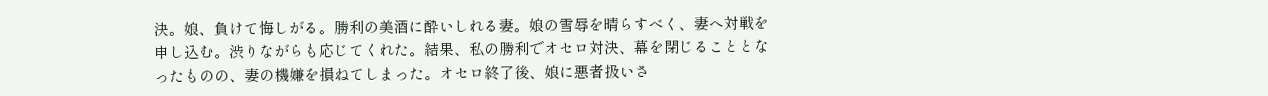決。娘、負けて悔しがる。勝利の美酒に酔いしれる妻。娘の雪辱を晴らすべく、妻へ対戦を申し込む。渋りながらも応じてくれた。結果、私の勝利でオセロ対決、幕を閉じることとなったものの、妻の機嫌を損ねてしまった。オセロ終了後、娘に悪者扱いさ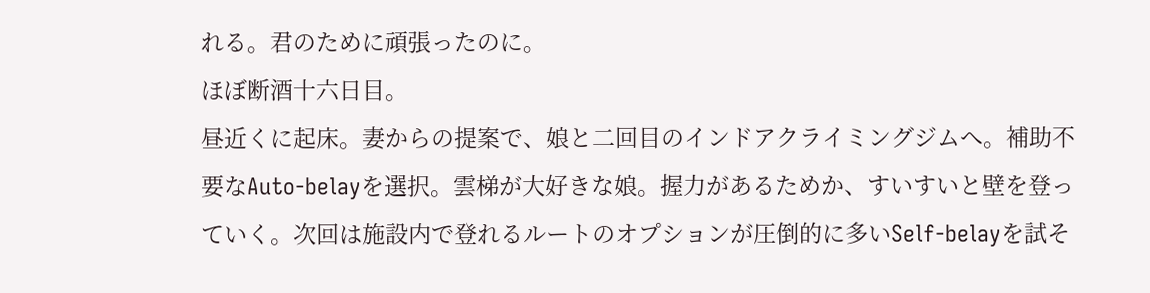れる。君のために頑張ったのに。
ほぼ断酒十六日目。
昼近くに起床。妻からの提案で、娘と二回目のインドアクライミングジムへ。補助不要なAuto-belayを選択。雲梯が大好きな娘。握力があるためか、すいすいと壁を登っていく。次回は施設内で登れるルートのオプションが圧倒的に多いSelf-belayを試そ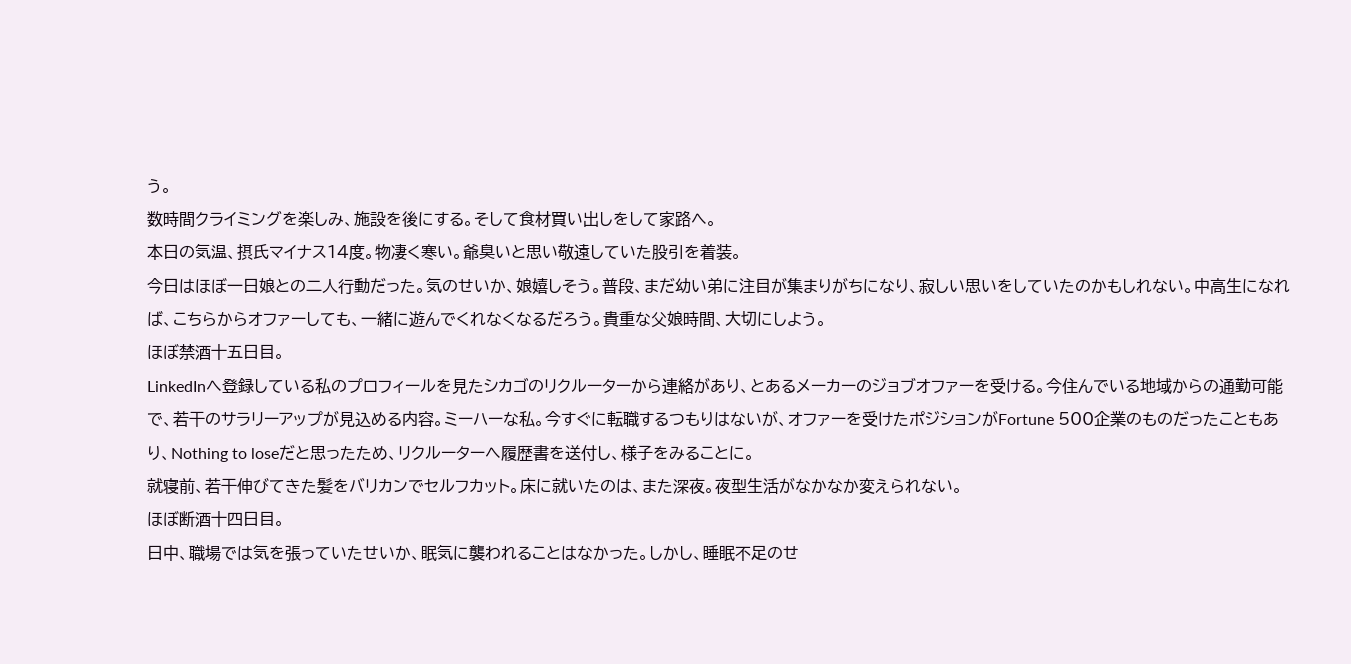う。
数時間クライミングを楽しみ、施設を後にする。そして食材買い出しをして家路へ。
本日の気温、摂氏マイナス14度。物凄く寒い。爺臭いと思い敬遠していた股引を着装。
今日はほぼ一日娘との二人行動だった。気のせいか、娘嬉しそう。普段、まだ幼い弟に注目が集まりがちになり、寂しい思いをしていたのかもしれない。中高生になれば、こちらからオファーしても、一緒に遊んでくれなくなるだろう。貴重な父娘時間、大切にしよう。
ほぼ禁酒十五日目。
LinkedInへ登録している私のプロフィールを見たシカゴのリクルーターから連絡があり、とあるメーカーのジョブオファーを受ける。今住んでいる地域からの通勤可能で、若干のサラリーアップが見込める内容。ミーハーな私。今すぐに転職するつもりはないが、オファーを受けたポジションがFortune 500企業のものだったこともあり、Nothing to loseだと思ったため、リクルーターへ履歴書を送付し、様子をみることに。
就寝前、若干伸びてきた髪をバリカンでセルフカット。床に就いたのは、また深夜。夜型生活がなかなか変えられない。
ほぼ断酒十四日目。
日中、職場では気を張っていたせいか、眠気に襲われることはなかった。しかし、睡眠不足のせ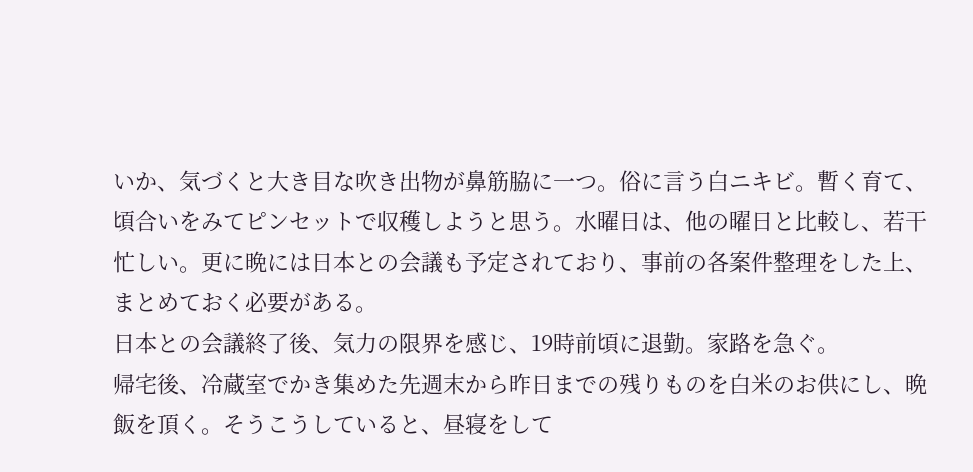いか、気づくと大き目な吹き出物が鼻筋脇に一つ。俗に言う白ニキビ。暫く育て、頃合いをみてピンセットで収穫しようと思う。水曜日は、他の曜日と比較し、若干忙しい。更に晩には日本との会議も予定されており、事前の各案件整理をした上、まとめておく必要がある。
日本との会議終了後、気力の限界を感じ、19時前頃に退勤。家路を急ぐ。
帰宅後、冷蔵室でかき集めた先週末から昨日までの残りものを白米のお供にし、晩飯を頂く。そうこうしていると、昼寝をして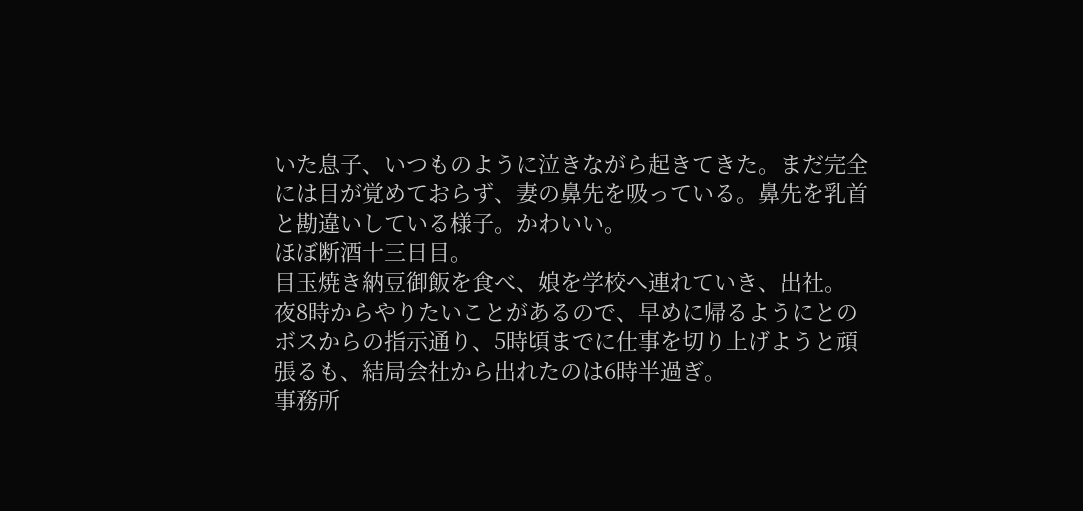いた息子、いつものように泣きながら起きてきた。まだ完全には目が覚めておらず、妻の鼻先を吸っている。鼻先を乳首と勘違いしている様子。かわいい。
ほぼ断酒十三日目。
目玉焼き納豆御飯を食べ、娘を学校へ連れていき、出社。
夜8時からやりたいことがあるので、早めに帰るようにとのボスからの指示通り、5時頃までに仕事を切り上げようと頑張るも、結局会社から出れたのは6時半過ぎ。
事務所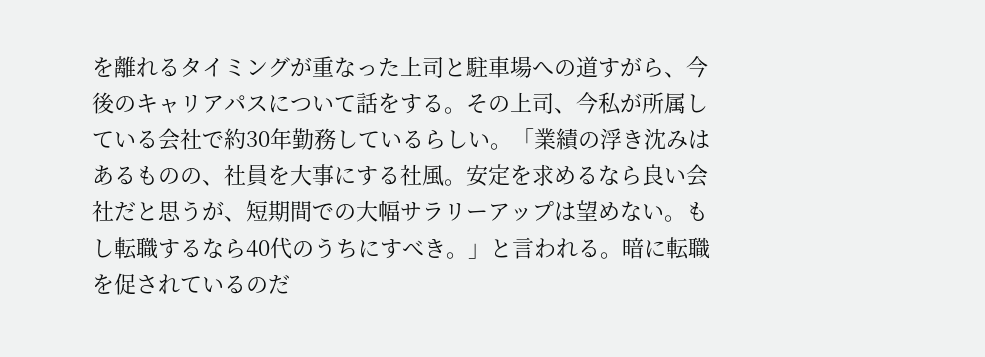を離れるタイミングが重なった上司と駐車場への道すがら、今後のキャリアパスについて話をする。その上司、今私が所属している会社で約30年勤務しているらしい。「業績の浮き沈みはあるものの、社員を大事にする社風。安定を求めるなら良い会社だと思うが、短期間での大幅サラリーアップは望めない。もし転職するなら40代のうちにすべき。」と言われる。暗に転職を促されているのだ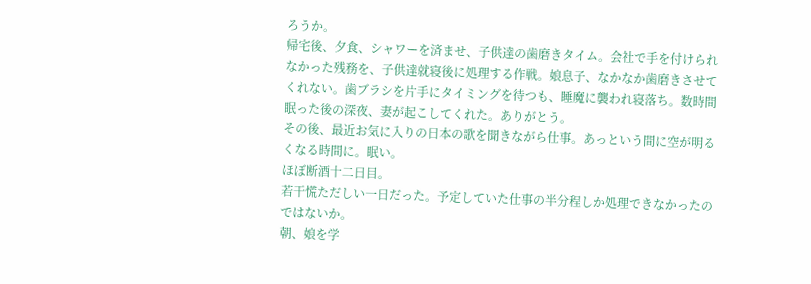ろうか。
帰宅後、夕食、シャワーを済ませ、子供達の歯磨きタイム。会社で手を付けられなかった残務を、子供達就寝後に処理する作戦。娘息子、なかなか歯磨きさせてくれない。歯ブラシを片手にタイミングを待つも、睡魔に襲われ寝落ち。数時間眠った後の深夜、妻が起こしてくれた。ありがとう。
その後、最近お気に入りの日本の歌を聞きながら仕事。あっという間に空が明るくなる時間に。眠い。
ほぼ断酒十二日目。
若干慌ただしい一日だった。予定していた仕事の半分程しか処理できなかったのではないか。
朝、娘を学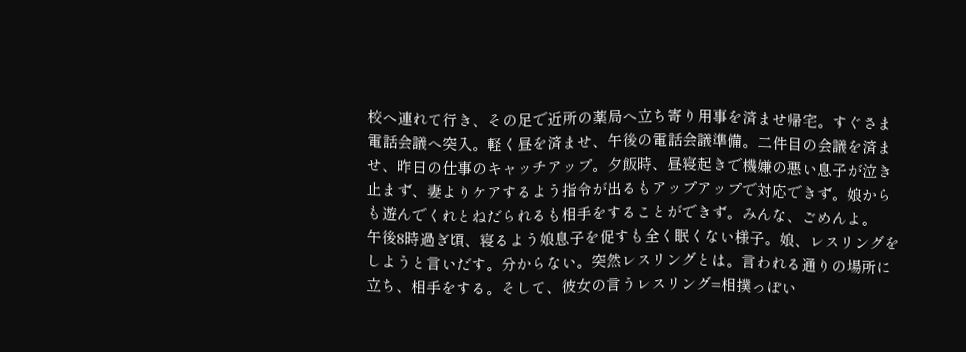校へ連れて行き、その足で近所の薬局へ立ち寄り用事を済ませ帰宅。すぐさま電話会議へ突入。軽く昼を済ませ、午後の電話会議準備。二件目の会議を済ませ、昨日の仕事のキャッチアップ。夕飯時、昼寝起きで機嫌の悪い息子が泣き止まず、妻よりケアするよう指令が出るもアップアップで対応できず。娘からも遊んでくれとねだられるも相手をすることができず。みんな、ごめんよ。
午後8時過ぎ頃、寝るよう娘息子を促すも全く眠くない様子。娘、レスリングをしようと言いだす。分からない。突然レスリングとは。言われる通りの場所に立ち、相手をする。そして、彼女の言うレスリング=相撲っぽい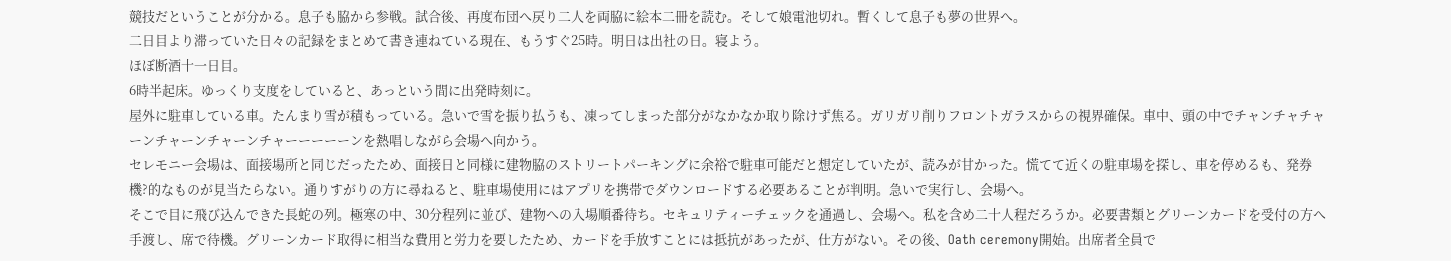競技だということが分かる。息子も脇から参戦。試合後、再度布団へ戻り二人を両脇に絵本二冊を読む。そして娘電池切れ。暫くして息子も夢の世界へ。
二日目より滞っていた日々の記録をまとめて書き連ねている現在、もうすぐ25時。明日は出社の日。寝よう。
ほぼ断酒十一日目。
6時半起床。ゆっくり支度をしていると、あっという間に出発時刻に。
屋外に駐車している車。たんまり雪が積もっている。急いで雪を振り払うも、凍ってしまった部分がなかなか取り除けず焦る。ガリガリ削りフロントガラスからの視界確保。車中、頭の中でチャンチャチャーンチャーンチャーンチャーーーーーンを熱唱しながら会場へ向かう。
セレモニー会場は、面接場所と同じだったため、面接日と同様に建物脇のストリートパーキングに余裕で駐車可能だと想定していたが、読みが甘かった。慌てて近くの駐車場を探し、車を停めるも、発券機?的なものが見当たらない。通りすがりの方に尋ねると、駐車場使用にはアプリを携帯でダウンロードする必要あることが判明。急いで実行し、会場へ。
そこで目に飛び込んできた長蛇の列。極寒の中、30分程列に並び、建物への入場順番待ち。セキュリティーチェックを通過し、会場へ。私を含め二十人程だろうか。必要書類とグリーンカードを受付の方へ手渡し、席で待機。グリーンカード取得に相当な費用と労力を要したため、カードを手放すことには抵抗があったが、仕方がない。その後、Oath ceremony開始。出席者全員で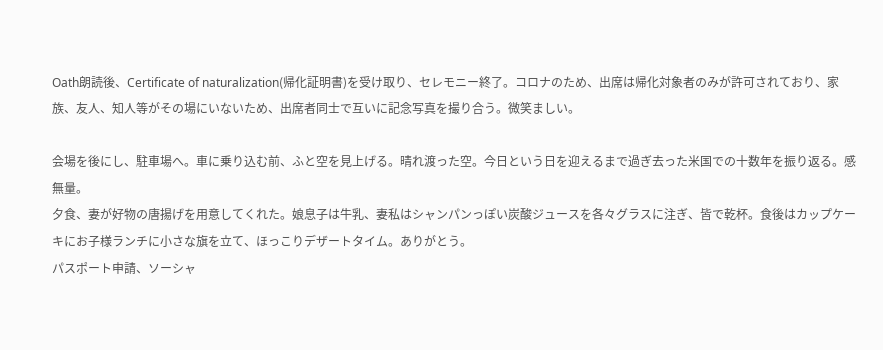Oath朗読後、Certificate of naturalization(帰化証明書)を受け取り、セレモニー終了。コロナのため、出席は帰化対象者のみが許可されており、家族、友人、知人等がその場にいないため、出席者同士で互いに記念写真を撮り合う。微笑ましい。

会場を後にし、駐車場へ。車に乗り込む前、ふと空を見上げる。晴れ渡った空。今日という日を迎えるまで過ぎ去った米国での十数年を振り返る。感無量。
夕食、妻が好物の唐揚げを用意してくれた。娘息子は牛乳、妻私はシャンパンっぽい炭酸ジュースを各々グラスに注ぎ、皆で乾杯。食後はカップケーキにお子様ランチに小さな旗を立て、ほっこりデザートタイム。ありがとう。
パスポート申請、ソーシャ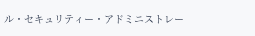ル・セキュリティー・アドミニストレー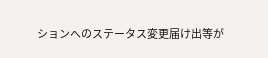ションへのステータス変更届け出等が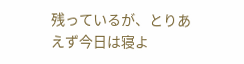残っているが、とりあえず今日は寝よ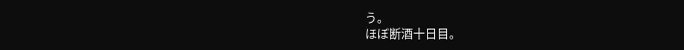う。
ほぼ断酒十日目。